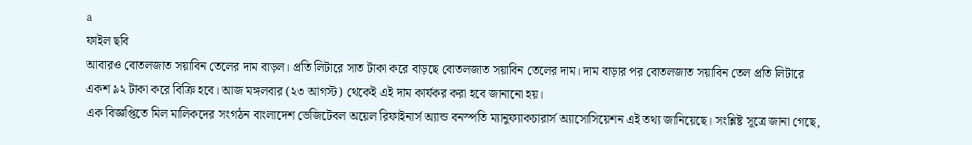a
ফাইল ছবি
আবারও বোতলজাত সয়াবিন তেলের দাম বাড়ল। প্রতি লিটারে সাত টাকা করে বাড়ছে বোতলজাত সয়াবিন তেলের দাম। দাম বাড়ার পর বোতলজাত সয়াবিন তেল প্রতি লিটারে একশ ৯২ টাকা করে বিক্রি হবে। আজ মঙ্গলবার (২৩ আগস্ট) থেকেই এই দাম কার্যকর করা হবে জানানো হয়।
এক বিজ্ঞপ্তিতে মিল মালিকদের সংগঠন বাংলাদেশ ভেজিটেবল অয়েল রিফাইনার্স অ্যান্ড বনস্পতি ম্যানুফ্যাকচারার্স অ্যাসোসিয়েশন এই তথ্য জানিয়েছে। সংশ্লিষ্ট সূত্রে জানা গেছে,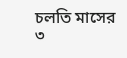চলতি মাসের ৩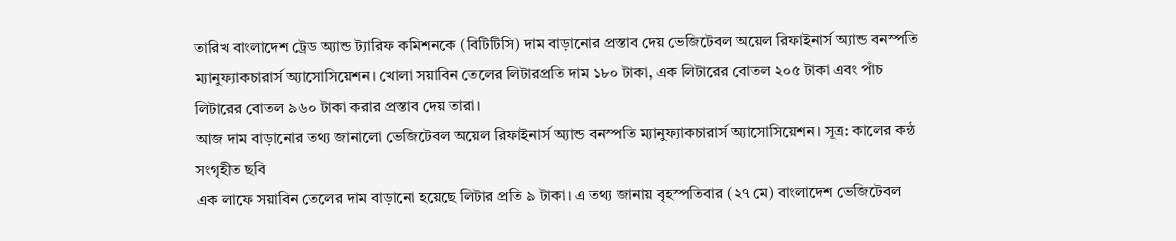তারিখ বাংলাদেশ ট্রেড অ্যান্ড ট্যারিফ কমিশনকে (বিটিটিসি) দাম বাড়ানোর প্রস্তাব দেয় ভেজিটেবল অয়েল রিফাইনার্স অ্যান্ড বনস্পতি ম্যানুফ্যাকচারার্স অ্যাসোসিয়েশন। খোলা সয়াবিন তেলের লিটারপ্রতি দাম ১৮০ টাকা, এক লিটারের বোতল ২০৫ টাকা এবং পাঁচ লিটারের বোতল ৯৬০ টাকা করার প্রস্তাব দেয় তারা।
আজ দাম বাড়ানোর তথ্য জানালো ভেজিটেবল অয়েল রিফাইনার্স অ্যান্ড বনস্পতি ম্যানুফ্যাকচারার্স অ্যাসোসিয়েশন। সূত্র: কালের কন্ঠ
সংগৃহীত ছবি
এক লাফে সয়াবিন তেলের দাম বাড়ানো হয়েছে লিটার প্রতি ৯ টাকা। এ তথ্য জানায় বৃহস্পতিবার (২৭ মে) বাংলাদেশ ভেজিটেবল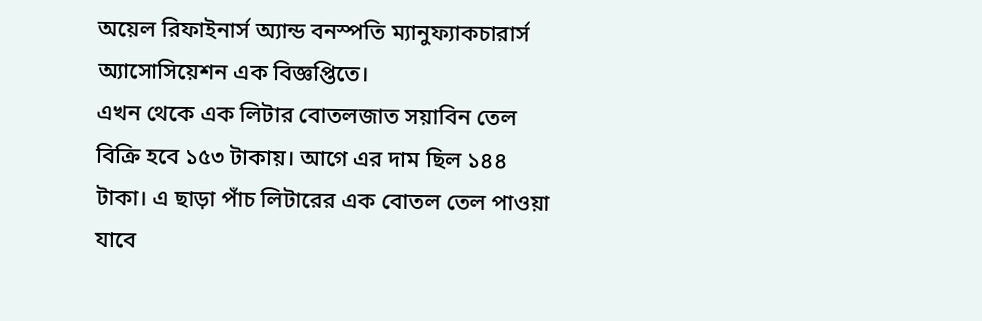অয়েল রিফাইনার্স অ্যান্ড বনস্পতি ম্যানুফ্যাকচারার্স অ্যাসোসিয়েশন এক বিজ্ঞপ্তিতে।
এখন থেকে এক লিটার বোতলজাত সয়াবিন তেল বিক্রি হবে ১৫৩ টাকায়। আগে এর দাম ছিল ১৪৪ টাকা। এ ছাড়া পাঁচ লিটারের এক বোতল তেল পাওয়া যাবে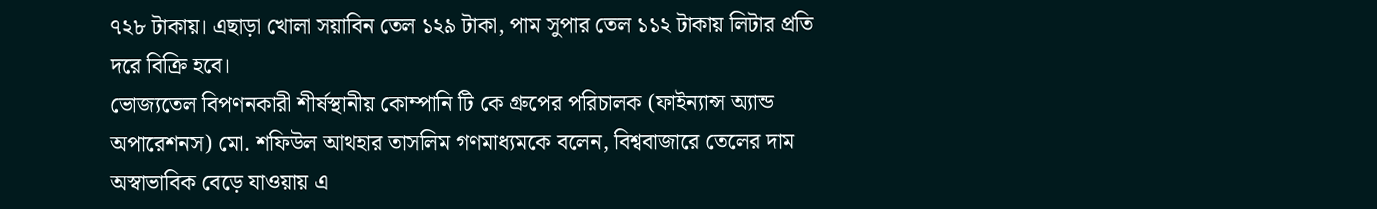৭২৮ টাকায়। এছাড়া খোলা সয়াবিন তেল ১২৯ টাকা, পাম সুপার তেল ১১২ টাকায় লিটার প্রতি দরে বিক্রি হবে।
ভোজ্যতেল বিপণনকারী শীর্ষস্থানীয় কোম্পানি টি কে গ্রুপের পরিচালক (ফাইন্যান্স অ্যান্ড অপারেশনস) মো. শফিউল আথহার তাসলিম গণমাধ্যমকে বলেন, বিশ্ববাজারে তেলের দাম অস্বাভাবিক বেড়ে যাওয়ায় এ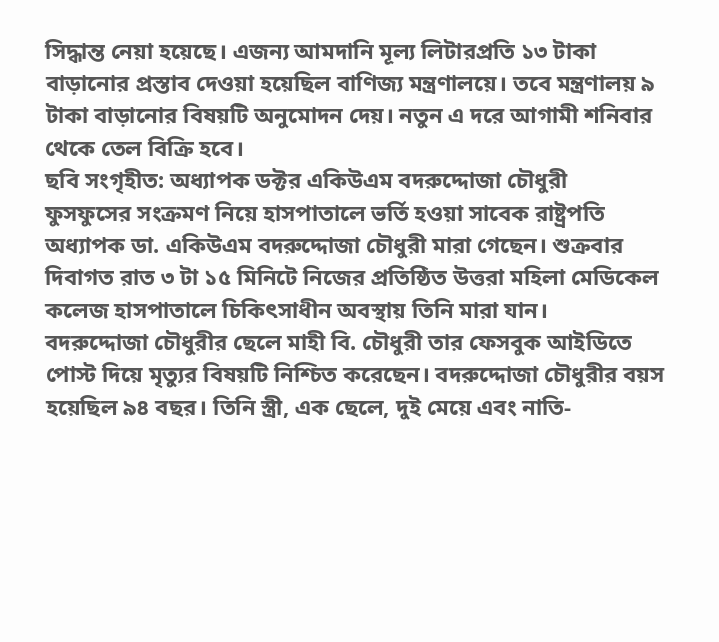সিদ্ধান্ত নেয়া হয়েছে। এজন্য আমদানি মূল্য লিটারপ্রতি ১৩ টাকা বাড়ানোর প্রস্তাব দেওয়া হয়েছিল বাণিজ্য মন্ত্রণালয়ে। তবে মন্ত্রণালয় ৯ টাকা বাড়ানোর বিষয়টি অনুমোদন দেয়। নতুন এ দরে আগামী শনিবার থেকে তেল বিক্রি হবে।
ছবি সংগৃহীত: অধ্যাপক ডক্টর একিউএম বদরুদ্দোজা চৌধুরী
ফুসফুসের সংক্রমণ নিয়ে হাসপাতালে ভর্তি হওয়া সাবেক রাষ্ট্রপতি অধ্যাপক ডা. একিউএম বদরুদ্দোজা চৌধুরী মারা গেছেন। শুক্রবার দিবাগত রাত ৩ টা ১৫ মিনিটে নিজের প্রতিষ্ঠিত উত্তরা মহিলা মেডিকেল কলেজ হাসপাতালে চিকিৎসাধীন অবস্থায় তিনি মারা যান।
বদরুদ্দোজা চৌধুরীর ছেলে মাহী বি. চৌধুরী তার ফেসবুক আইডিতে পোস্ট দিয়ে মৃত্যুর বিষয়টি নিশ্চিত করেছেন। বদরুদ্দোজা চৌধুরীর বয়স হয়েছিল ৯৪ বছর। তিনি স্ত্রী, এক ছেলে, দুই মেয়ে এবং নাতি-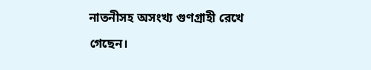নাতনীসহ অসংখ্য গুণগ্রাহী রেখে গেছেন।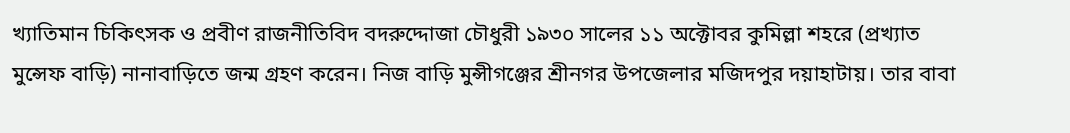খ্যাতিমান চিকিৎসক ও প্রবীণ রাজনীতিবিদ বদরুদ্দোজা চৌধুরী ১৯৩০ সালের ১১ অক্টোবর কুমিল্লা শহরে (প্রখ্যাত মুন্সেফ বাড়ি) নানাবাড়িতে জন্ম গ্রহণ করেন। নিজ বাড়ি মুন্সীগঞ্জের শ্রীনগর উপজেলার মজিদপুর দয়াহাটায়। তার বাবা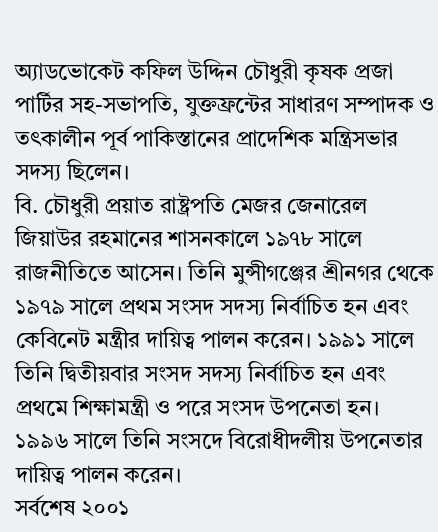অ্যাডভোকেট কফিল উদ্দিন চৌধুরী কৃষক প্রজা পার্টির সহ-সভাপতি, যুক্তফ্রন্টের সাধারণ সম্পাদক ও তৎকালীন পূর্ব পাকিস্তানের প্রাদেশিক মন্ত্রিসভার সদস্য ছিলেন।
বি. চৌধুরী প্রয়াত রাষ্ট্রপতি মেজর জেনারেল জিয়াউর রহমানের শাসনকালে ১৯৭৮ সালে রাজনীতিতে আসেন। তিনি মুন্সীগঞ্জের শ্রীনগর থেকে ১৯৭৯ সালে প্রথম সংসদ সদস্য নির্বাচিত হন এবং কেবিনেট মন্ত্রীর দায়িত্ব পালন করেন। ১৯৯১ সালে তিনি দ্বিতীয়বার সংসদ সদস্য নির্বাচিত হন এবং প্রথমে শিক্ষামন্ত্রী ও পরে সংসদ উপনেতা হন। ১৯৯৬ সালে তিনি সংসদে বিরোধীদলীয় উপনেতার দায়িত্ব পালন করেন।
সর্বশেষ ২০০১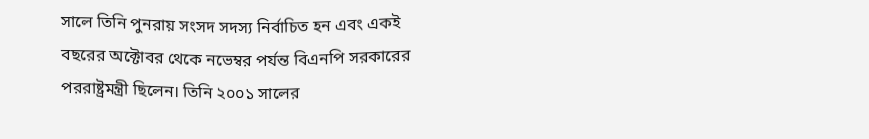সালে তিনি পুনরায় সংসদ সদস্য নির্বাচিত হন এবং একই বছরের অক্টোবর থেকে নভেম্বর পর্যন্ত বিএনপি সরকারের পররাষ্ট্রমন্ত্রী ছিলেন। তিনি ২০০১ সালের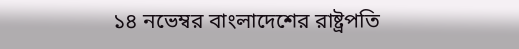১৪ নভেম্বর বাংলাদেশের রাষ্ট্রপতি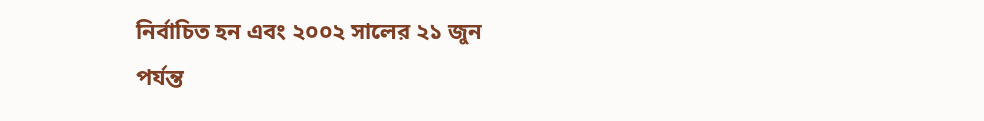নির্বাচিত হন এবং ২০০২ সালের ২১ জুন পর্যন্ত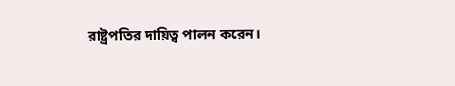রাষ্ট্রপতির দায়িত্ব পালন করেন।